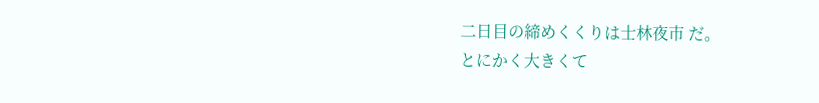二日目の締めくくりは士林夜市 だ。
とにかく大きくて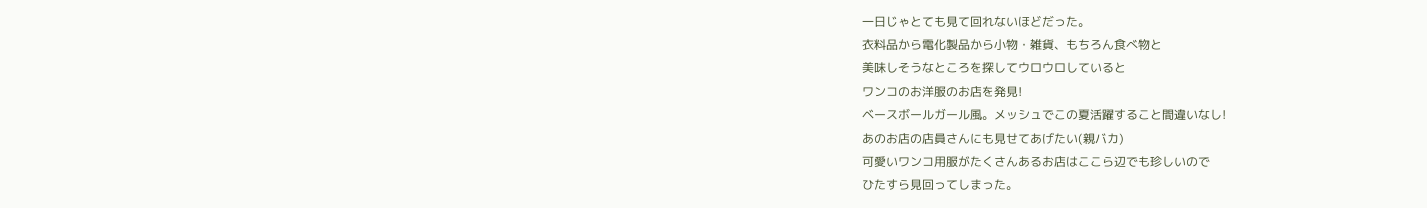一日じゃとても見て回れないほどだった。
衣料品から電化製品から小物・雑貨、もちろん食べ物と
美味しそうなところを探してウロウロしていると
ワンコのお洋服のお店を発見!
ベースボールガール風。メッシュでこの夏活躍すること間違いなし!
あのお店の店員さんにも見せてあげたい(親バカ)
可愛いワンコ用服がたくさんあるお店はここら辺でも珍しいので
ひたすら見回ってしまった。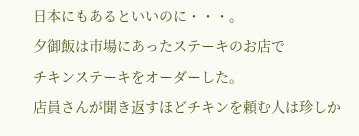日本にもあるといいのに・・・。
夕御飯は市場にあったステーキのお店で
チキンステーキをオーダーした。
店員さんが聞き返すほどチキンを頼む人は珍しか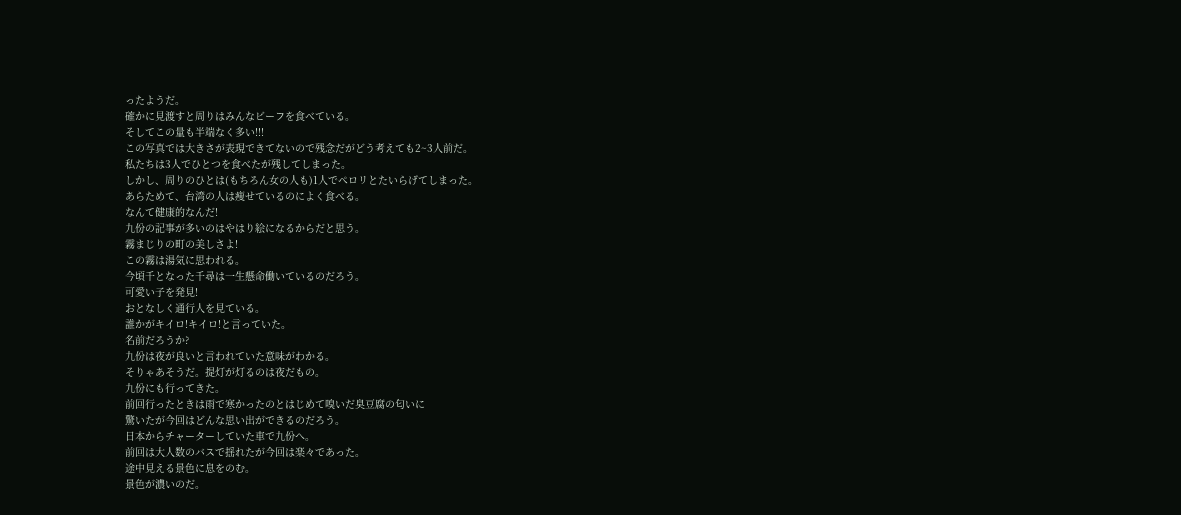ったようだ。
確かに見渡すと周りはみんなビーフを食べている。
そしてこの量も半端なく多い!!!
この写真では大きさが表現できてないので残念だがどう考えても2~3人前だ。
私たちは3人でひとつを食べたが残してしまった。
しかし、周りのひとは(もちろん女の人も)1人でペロリとたいらげてしまった。
あらためて、台湾の人は痩せているのによく食べる。
なんて健康的なんだ!
九份の記事が多いのはやはり絵になるからだと思う。
霧まじりの町の美しさよ!
この霧は湯気に思われる。
今頃千となった千尋は一生懸命働いているのだろう。
可愛い子を発見!
おとなしく通行人を見ている。
誰かがキイロ!キイロ!と言っていた。
名前だろうか?
九份は夜が良いと言われていた意味がわかる。
そりゃあそうだ。提灯が灯るのは夜だもの。
九份にも行ってきた。
前回行ったときは雨で寒かったのとはじめて嗅いだ臭豆腐の匂いに
驚いたが今回はどんな思い出ができるのだろう。
日本からチャーターしていた車で九份へ。
前回は大人数のバスで揺れたが今回は楽々であった。
途中見える景色に息をのむ。
景色が濃いのだ。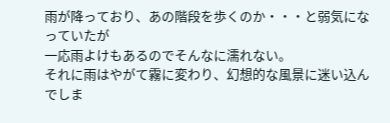雨が降っており、あの階段を歩くのか・・・と弱気になっていたが
一応雨よけもあるのでそんなに濡れない。
それに雨はやがて霧に変わり、幻想的な風景に迷い込んでしま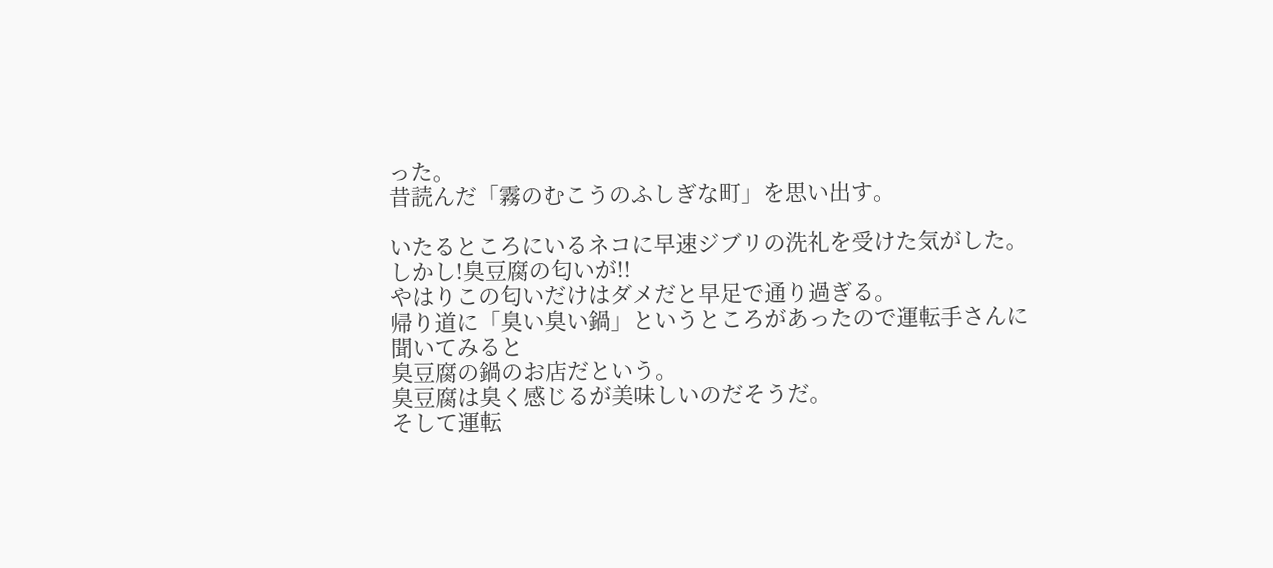った。
昔読んだ「霧のむこうのふしぎな町」を思い出す。

いたるところにいるネコに早速ジブリの洗礼を受けた気がした。
しかし!臭豆腐の匂いが!!
やはりこの匂いだけはダメだと早足で通り過ぎる。
帰り道に「臭い臭い鍋」というところがあったので運転手さんに聞いてみると
臭豆腐の鍋のお店だという。
臭豆腐は臭く感じるが美味しいのだそうだ。
そして運転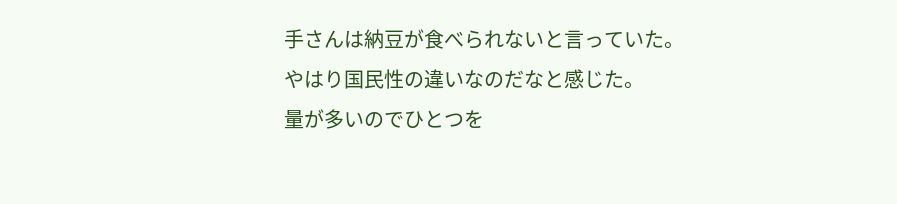手さんは納豆が食べられないと言っていた。
やはり国民性の違いなのだなと感じた。
量が多いのでひとつを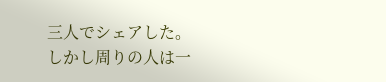三人でシェアした。
しかし周りの人は一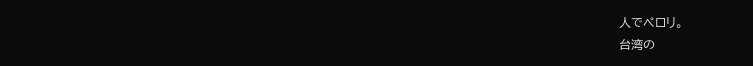人でペロリ。
台湾の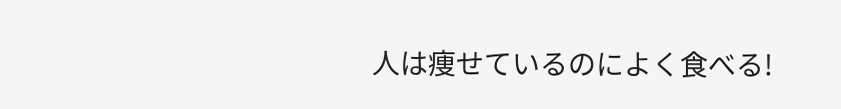人は痩せているのによく食べる!